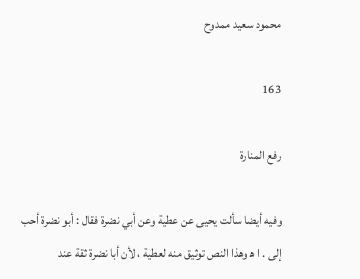محمود سعيد ممدوح

163

رفع المنارة

وفيه أيضا سألت يحيى عن عطية وعن أبي نضرة فقال : أبو نضرة أحب إلى . ا ه‍ وهذا النص توثيق منه لعطية ، لأن أبا نضرة ثقة عند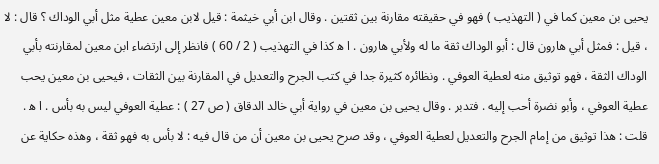يحيى بن معين كما في ( التهذيب ) فهو في حقيقته مقارنة بين ثقتين . وقال ابن أبي خيثمة : قيل لابن معين عطية مثل أبي الوداك ؟ قال : لا ، قيل : فمثل أبي هارون قال : أبو الوداك ثقة ما له ولأبي هارون . ا ه‍ كذا في التهذيب ( 2 / 60 ) فانظر إلى ارتضاء ابن معين لمقارنته بأبي الوداك الثقة ، فهو توثيق منه لعطية العوفي . ونظائره كثيرة جدا في كتب الجرح والتعديل في المقارنة بين الثقات ، فيحيى بن معين يحب عطية العوفي ، وأبو نضرة أحب إليه . فتدبر . وقال يحيى بن معين في رواية أبي خالد الدقاق ( ص 27 ) : عطية العوفي ليس به بأس . ا ه‍ . قلت : هذا توثيق من إمام الجرح والتعديل لعطية العوفي ، وقد صرح يحيى بن معين أن من قال فيه : لا بأس به فهو ثقة ، وهذه حكاية عن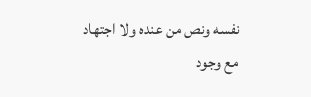نفسه ونص من عنده ولا اجتهاد مع وجود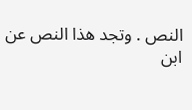النص . وتجد هذا النص عن ابن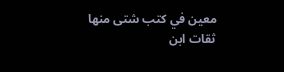معين في كتب شتى منها ثقات ابن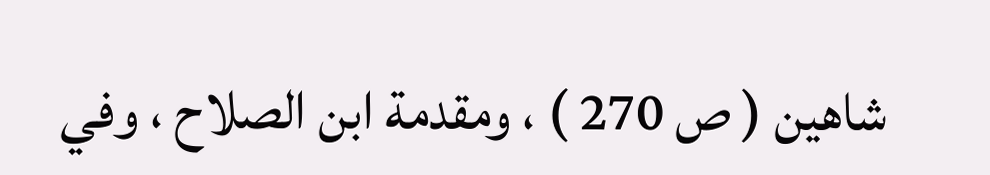شاهين ( ص 270 ) ، ومقدمة ابن الصلاح ، وفي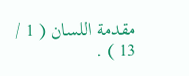مقدمة اللسان ( 1 / 13 ) .